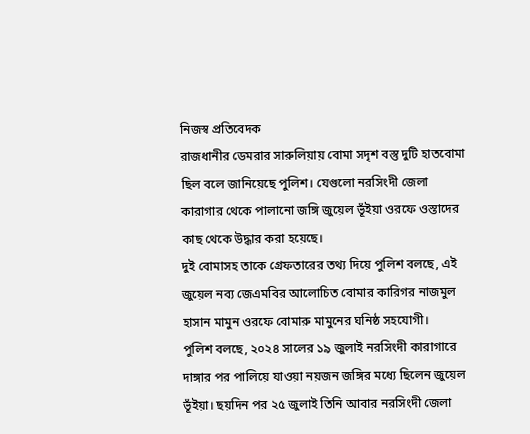নিজস্ব প্রতিবেদক
রাজধানীর ডেমরার সারুলিয়ায় বোমা সদৃশ বস্তু দুটি হাতবোমা ছিল বলে জানিয়েছে পুলিশ। যেগুলো নরসিংদী জেলা কারাগার থেকে পালানো জঙ্গি জুয়েল ভূঁইয়া ওরফে ওস্তাদের কাছ থেকে উদ্ধার করা হয়েছে।
দুই বোমাসহ তাকে গ্রেফতারের তথ্য দিয়ে পুলিশ বলছে, এই জুয়েল নব্য জেএমবির আলোচিত বোমার কারিগর নাজমুল হাসান মামুন ওরফে বোমারু মামুনের ঘনিষ্ঠ সহযোগী।
পুলিশ বলছে, ২০২৪ সালের ১৯ জুলাই নরসিংদী কারাগারে দাঙ্গার পর পালিয়ে যাওয়া নয়জন জঙ্গির মধ্যে ছিলেন জুয়েল ভূঁইয়া। ছয়দিন পর ২৫ জুলাই তিনি আবার নরসিংদী জেলা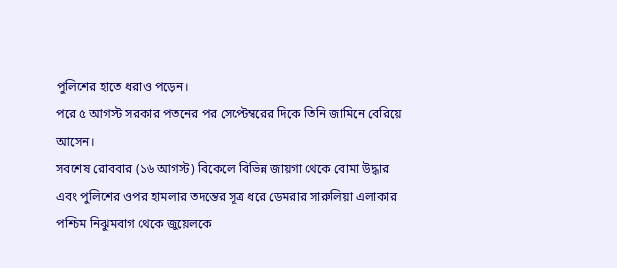পুলিশের হাতে ধরাও পড়েন।
পরে ৫ আগস্ট সরকার পতনের পর সেপ্টেম্বরের দিকে তিনি জামিনে বেরিয়ে আসেন।
সবশেষ রোববার (১৬ আগস্ট) বিকেলে বিভিন্ন জায়গা থেকে বোমা উদ্ধার এবং পুলিশের ওপর হামলার তদন্তের সূত্র ধরে ডেমরার সারুলিয়া এলাকার পশ্চিম নিঝুমবাগ থেকে জুয়েলকে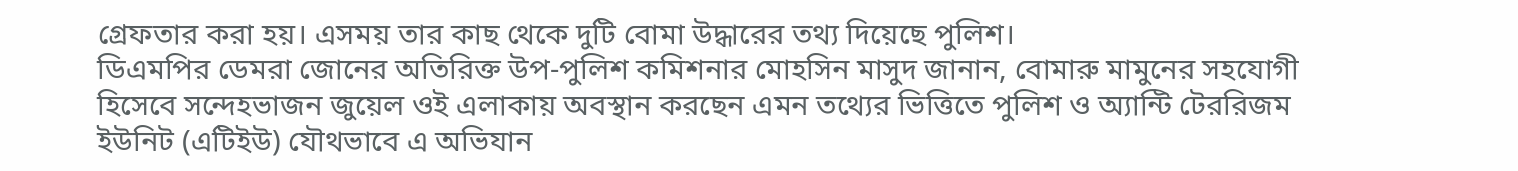গ্রেফতার করা হয়। এসময় তার কাছ থেকে দুটি বোমা উদ্ধারের তথ্য দিয়েছে পুলিশ।
ডিএমপির ডেমরা জোনের অতিরিক্ত উপ-পুলিশ কমিশনার মোহসিন মাসুদ জানান, বোমারু মামুনের সহযোগী হিসেবে সন্দেহভাজন জুয়েল ওই এলাকায় অবস্থান করছেন এমন তথ্যের ভিত্তিতে পুলিশ ও অ্যান্টি টেররিজম ইউনিট (এটিইউ) যৌথভাবে এ অভিযান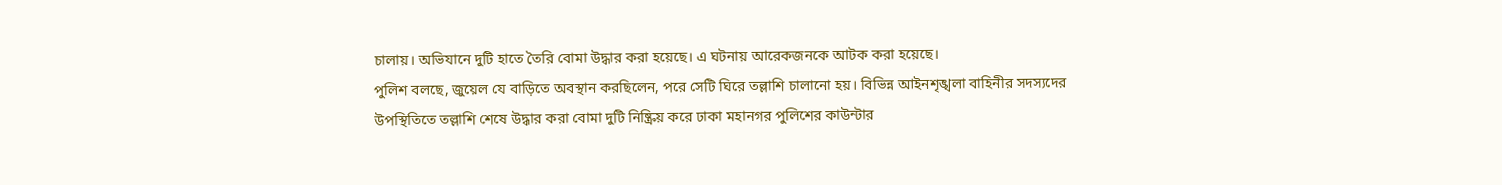চালায়। অভিযানে দুটি হাতে তৈরি বোমা উদ্ধার করা হয়েছে। এ ঘটনায় আরেকজনকে আটক করা হয়েছে।
পুলিশ বলছে, জুয়েল যে বাড়িতে অবস্থান করছিলেন, পরে সেটি ঘিরে তল্লাশি চালানো হয়। বিভিন্ন আইনশৃঙ্খলা বাহিনীর সদস্যদের উপস্থিতিতে তল্লাশি শেষে উদ্ধার করা বোমা দুটি নিষ্ক্রিয় করে ঢাকা মহানগর পুলিশের কাউন্টার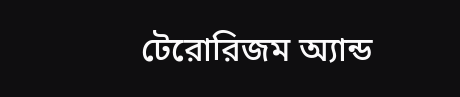টেরোরিজম অ্যান্ড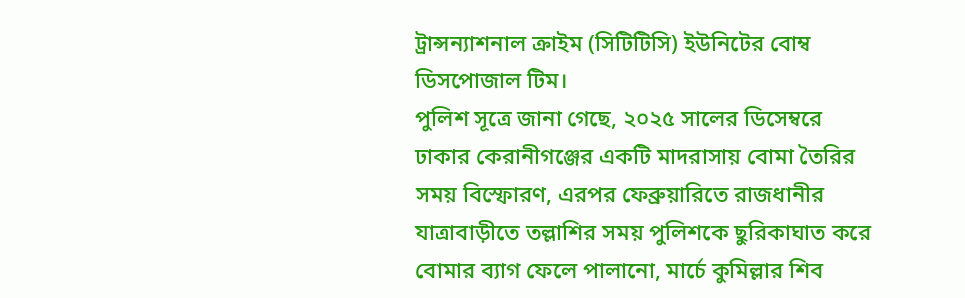ট্রান্সন্যাশনাল ক্রাইম (সিটিটিসি) ইউনিটের বোম্ব ডিসপোজাল টিম।
পুলিশ সূত্রে জানা গেছে, ২০২৫ সালের ডিসেম্বরে ঢাকার কেরানীগঞ্জের একটি মাদরাসায় বোমা তৈরির সময় বিস্ফোরণ, এরপর ফেব্রুয়ারিতে রাজধানীর যাত্রাবাড়ীতে তল্লাশির সময় পুলিশকে ছুরিকাঘাত করে বোমার ব্যাগ ফেলে পালানো, মার্চে কুমিল্লার শিব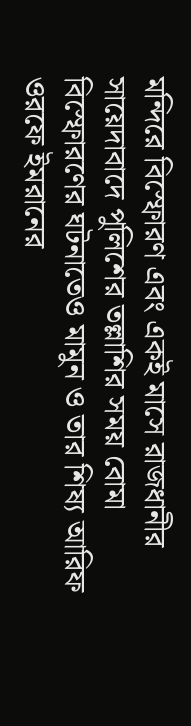মন্দিরে বিস্ফোরণ এবং একই মাসে রাজধানীর সায়েদাবাদে পুলিশের তল্লাশির সময় বোমা বিস্ফোরণের ঘটনাতেও মামুন ও তার শিষ্য আরিফ ওরফে ইমরানের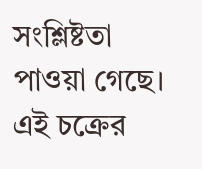সংশ্লিষ্টতা পাওয়া গেছে। এই চক্রের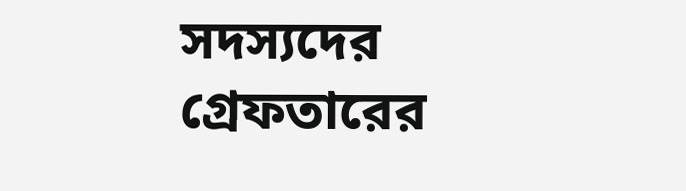সদস্যদের গ্রেফতারের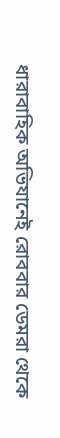ধারাবাহিক অভিযানেই রোববার ডেমরা থেকে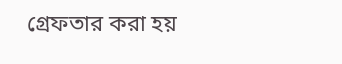গ্রেফতার করা হয়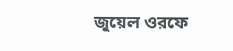জুয়েল ওরফে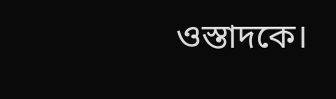ওস্তাদকে।